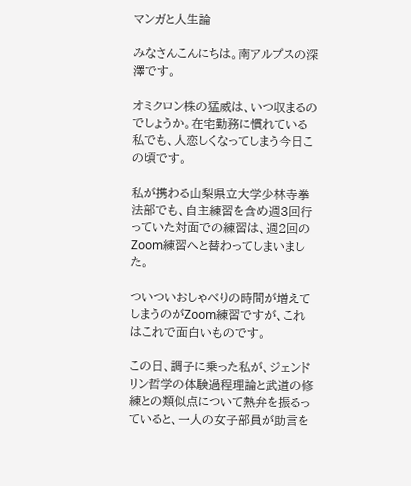マンガと人生論

みなさんこんにちは。南アルプスの深澤です。

オミクロン株の猛威は、いつ収まるのでしょうか。在宅勤務に慣れている私でも、人恋しくなってしまう今日この頃です。

私が携わる山梨県立大学少林寺拳法部でも、自主練習を含め週3回行っていた対面での練習は、週2回のZoom練習へと替わってしまいました。

ついついおしゃべりの時間が増えてしまうのがZoom練習ですが、これはこれで面白いものです。

この日、調子に乗った私が、ジェンドリン哲学の体験過程理論と武道の修練との類似点について熱弁を振るっていると、一人の女子部員が助言を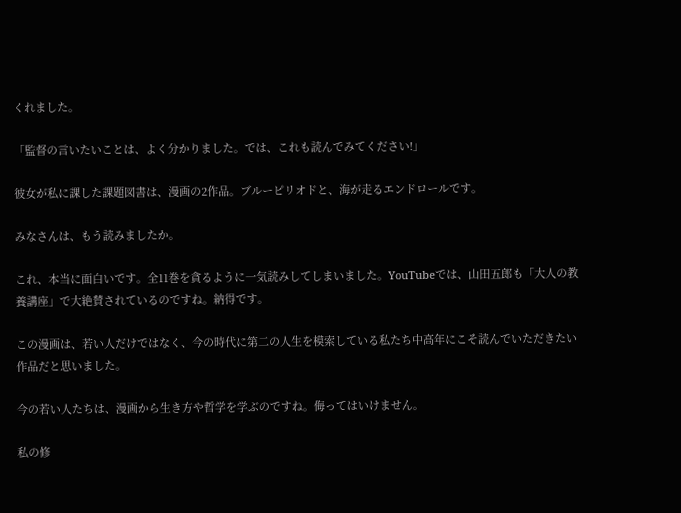くれました。

「監督の言いたいことは、よく分かりました。では、これも読んでみてください!」

彼女が私に課した課題図書は、漫画の2作品。ブルーピリオドと、海が走るエンドロールです。

みなさんは、もう読みましたか。

これ、本当に面白いです。全11巻を貪るように一気読みしてしまいました。YouTubeでは、山田五郎も「大人の教養講座」で大絶賛されているのですね。納得です。

この漫画は、若い人だけではなく、今の時代に第二の人生を模索している私たち中高年にこそ読んでいただきたい作品だと思いました。

今の若い人たちは、漫画から生き方や哲学を学ぶのですね。侮ってはいけません。

私の修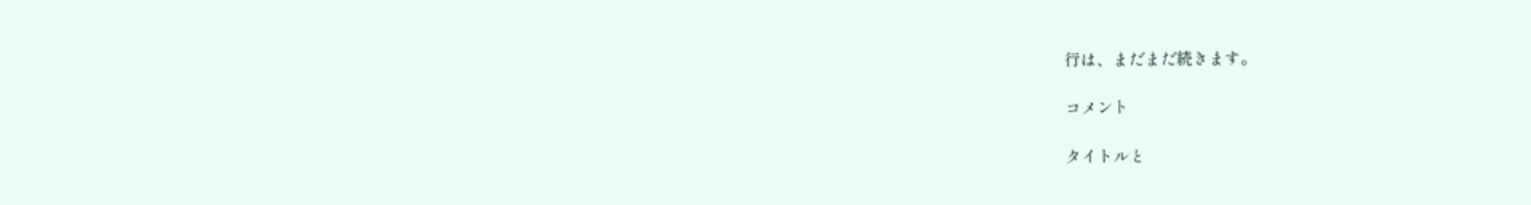行は、まだまだ続きます。

コメント

タイトルと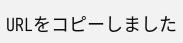URLをコピーしました